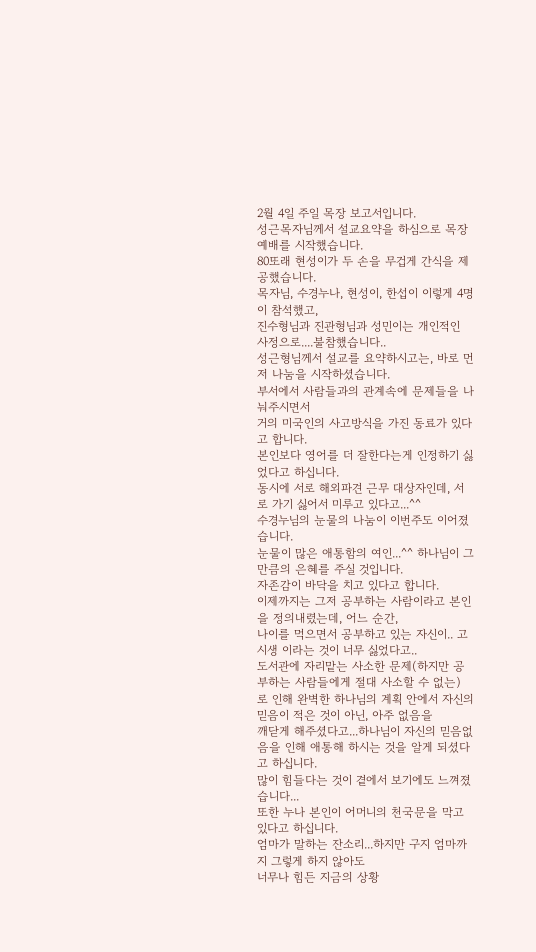2월 4일 주일 목장 보고서입니다.
성근목자님께서 설교요약을 하심으로 목장예배를 시작했습니다.
80또래 현성이가 두 손을 무겁게 간식을 제공했습니다.
목자님, 수경누나, 현성이, 한섭이 이렇게 4명이 참석했고,
진수형님과 진관형님과 성민이는 개인적인 사정으로....불참했습니다..
성근형님께서 설교를 요약하시고는, 바로 먼저 나눔을 시작하셨습니다.
부서에서 사람들과의 관계속에 문제들을 나눠주시면서
거의 미국인의 사고방식을 가진 동료가 있다고 합니다.
본인보다 영어를 더 잘한다는게 인정하기 싫었다고 하십니다.
동시에 서로 해외파견 근무 대상자인데, 서로 가기 싫어서 미루고 있다고...^^
수경누님의 눈물의 나눔이 이번주도 이어졌습니다.
눈물이 많은 애통함의 여인...^^ 하나님이 그 만큼의 은혜를 주실 것입니다.
자존감이 바닥을 치고 있다고 합니다.
이제까지는 그저 공부하는 사람이라고 본인을 정의내렸는데, 어느 순간,
나이를 먹으면서 공부하고 있는 자신이.. 고시생 이라는 것이 너무 싫었다고..
도서관에 자리맡는 사소한 문제(하지만 공부하는 사람들에게 절대 사소할 수 없는)
로 인해 완벽한 하나님의 계획 안에서 자신의 믿음이 적은 것이 아닌, 아주 없음을
깨닫게 해주셨다고...하나님이 자신의 믿음없음을 인해 애통해 하시는 것을 알게 되셨다고 하십니다.
많이 힘들다는 것이 곁에서 보기에도 느껴졌습니다...
또한 누나 본인이 어머니의 천국문을 막고 있다고 하십니다.
엄마가 말하는 잔소리...하지만 구지 엄마까지 그렇게 하지 않아도
너무나 힘든 지금의 상황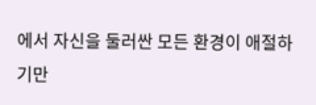에서 자신을 둘러싼 모든 환경이 애절하기만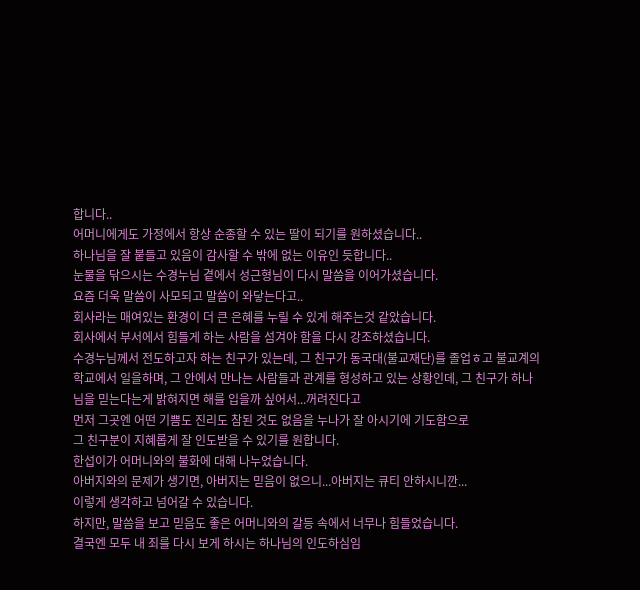합니다..
어머니에게도 가정에서 항상 순종할 수 있는 딸이 되기를 원하셨습니다..
하나님을 잘 붙들고 있음이 감사할 수 밖에 없는 이유인 듯합니다..
눈물을 닦으시는 수경누님 곁에서 성근형님이 다시 말씀을 이어가셨습니다.
요즘 더욱 말씀이 사모되고 말씀이 와닿는다고..
회사라는 매여있는 환경이 더 큰 은혜를 누릴 수 있게 해주는것 같았습니다.
회사에서 부서에서 힘들게 하는 사람을 섬겨야 함을 다시 강조하셨습니다.
수경누님께서 전도하고자 하는 친구가 있는데, 그 친구가 동국대(불교재단)를 졸업ㅎ고 불교계의 학교에서 일을하며, 그 안에서 만나는 사람들과 관계를 형성하고 있는 상황인데, 그 친구가 하나님을 믿는다는게 밝혀지면 해를 입을까 싶어서...꺼려진다고
먼저 그곳엔 어떤 기쁨도 진리도 참된 것도 없음을 누나가 잘 아시기에 기도함으로
그 친구분이 지혜롭게 잘 인도받을 수 있기를 원합니다.
한섭이가 어머니와의 불화에 대해 나누었습니다.
아버지와의 문제가 생기면, 아버지는 믿음이 없으니...아버지는 큐티 안하시니깐...
이렇게 생각하고 넘어갈 수 있습니다.
하지만, 말씀을 보고 믿음도 좋은 어머니와의 갈등 속에서 너무나 힘들었습니다.
결국엔 모두 내 죄를 다시 보게 하시는 하나님의 인도하심임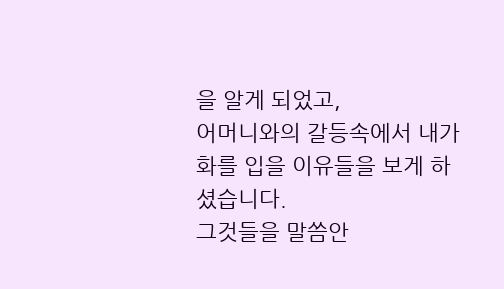을 알게 되었고,
어머니와의 갈등속에서 내가 화를 입을 이유들을 보게 하셨습니다.
그것들을 말씀안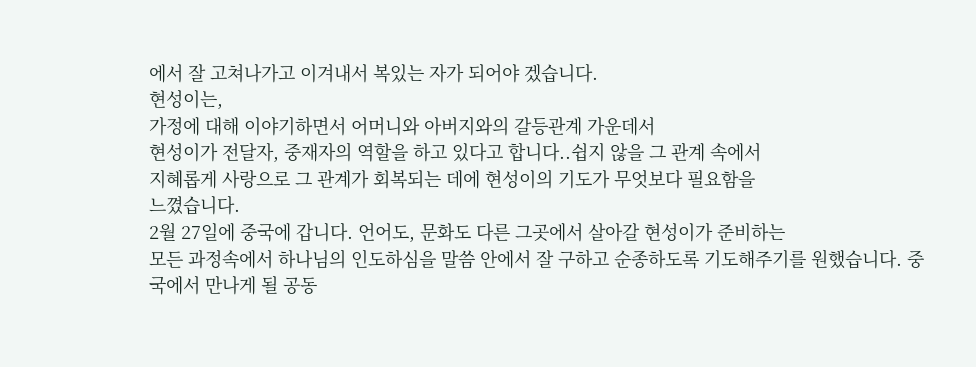에서 잘 고쳐나가고 이겨내서 복있는 자가 되어야 겠습니다.
현성이는,
가정에 대해 이야기하면서 어머니와 아버지와의 갈등관계 가운데서
현성이가 전달자, 중재자의 역할을 하고 있다고 합니다..쉽지 않을 그 관계 속에서
지혜롭게 사랑으로 그 관계가 회복되는 데에 현성이의 기도가 무엇보다 필요함을
느꼈습니다.
2월 27일에 중국에 갑니다. 언어도, 문화도 다른 그곳에서 살아갈 현성이가 준비하는
모든 과정속에서 하나님의 인도하심을 말씀 안에서 잘 구하고 순종하도록 기도해주기를 원했습니다. 중국에서 만나게 될 공동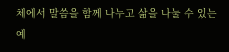체에서 말씀을 함께 나누고 삶을 나눌 수 있는 예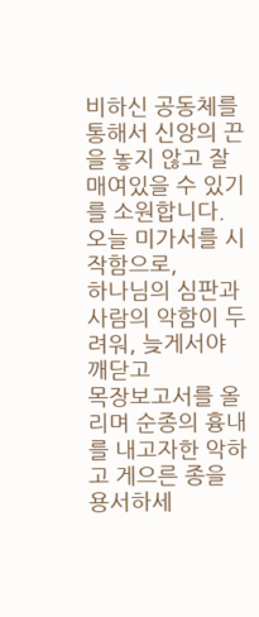비하신 공동체를 통해서 신앙의 끈을 놓지 않고 잘 매여있을 수 있기를 소원합니다.
오늘 미가서를 시작함으로,
하나님의 심판과 사람의 악함이 두려워, 늦게서야 깨닫고
목장보고서를 올리며 순종의 흉내를 내고자한 악하고 게으른 종을 용서하세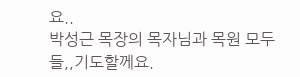요..
박성근 목장의 목자님과 목원 모두들,,기도할께요.